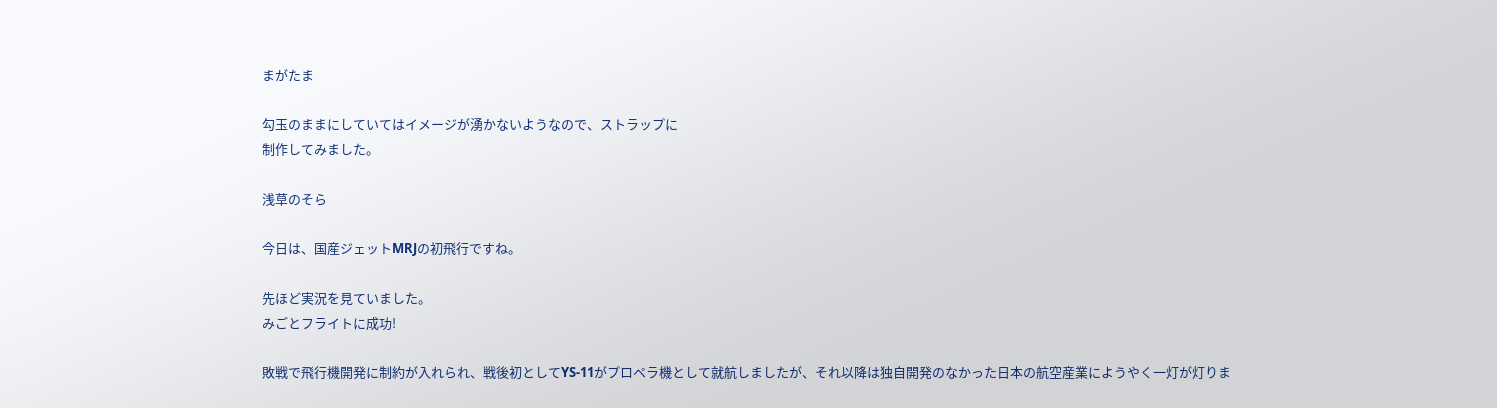まがたま

勾玉のままにしていてはイメージが湧かないようなので、ストラップに
制作してみました。

浅草のそら

今日は、国産ジェットMRJの初飛行ですね。

先ほど実況を見ていました。
みごとフライトに成功!

敗戦で飛行機開発に制約が入れられ、戦後初としてYS-11がプロペラ機として就航しましたが、それ以降は独自開発のなかった日本の航空産業にようやく一灯が灯りま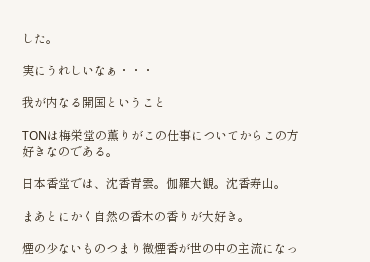した。

実にうれしいなぁ・・・

我が内なる開国ということ

TONは梅栄堂の薫りがこの仕事についてからこの方好きなのである。

日本香堂では、沈香青雲。伽羅大観。沈香寿山。

まあとにかく自然の香木の香りが大好き。

煙の少ないものつまり微煙香が世の中の主流になっ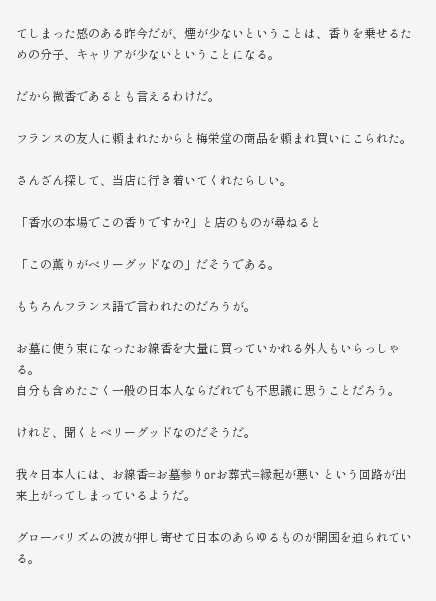てしまった感のある昨今だが、煙が少ないということは、香りを乗せるための分子、キャリアが少ないということになる。

だから微香であるとも言えるわけだ。

フランスの友人に頼まれたからと梅栄堂の商品を頼まれ買いにこられた。

さんざん探して、当店に行き着いてくれたらしい。

「香水の本場でこの香りですか?」と店のものが尋ねると

「この薫りがベリーグッドなの」だそうである。

もちろんフランス語で言われたのだろうが。

お墓に使う束になったお線香を大量に買っていかれる外人もいらっしゃる。
自分も含めたごく一般の日本人ならだれでも不思議に思うことだろう。

けれど、聞くとベリーグッドなのだそうだ。

我々日本人には、お線香=お墓参りorお葬式=縁起が悪い という回路が出来上がってしまっているようだ。

グローバリズムの波が押し寄せて日本のあらゆるものが開国を迫られている。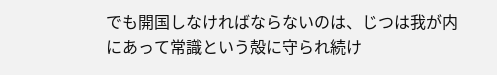でも開国しなければならないのは、じつは我が内にあって常識という殻に守られ続け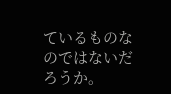ているものなのではないだろうか。